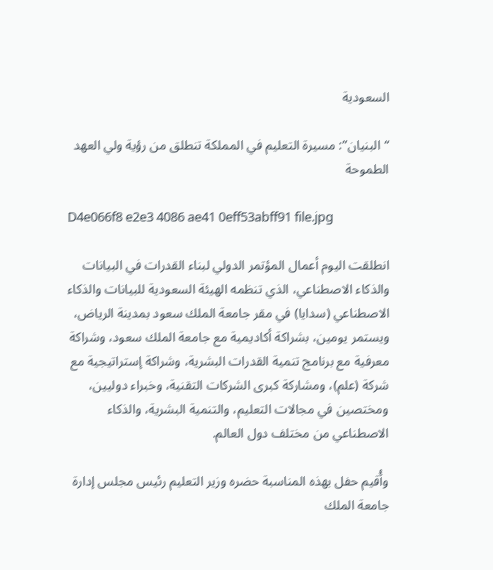السعودية

“البنيان”: مسيرة التعليم في المملكة تنطلق من رؤية ولي العهد الطموحة

D4e066f8 e2e3 4086 ae41 0eff53abff91 file.jpg

انطلقت اليوم أعمال المؤتمر الدولي لبناء القدرات في البيانات والذكاء الاصطناعي، الذي تنظمه الهيئة السعودية للبيانات والذكاء الاصطناعي (سدايا) في مقر جامعة الملك سعود بمدينة الرياض، ويستمر يومين، بشراكة أكاديمية مع جامعة الملك سعود، وشراكة معرفية مع برنامج تنمية القدرات البشرية، وشراكة إستراتيجية مع شركة (علم)، ومشاركة كبرى الشركات التقنية، وخبراء دوليين، ومختصين في مجالات التعليم، والتنمية البشرية، والذكاء الاصطناعي من مختلف دول العالم.

وأُقيم حفل بهذه المناسبة حضره وزير التعليم رئيس مجلس إدارة جامعة الملك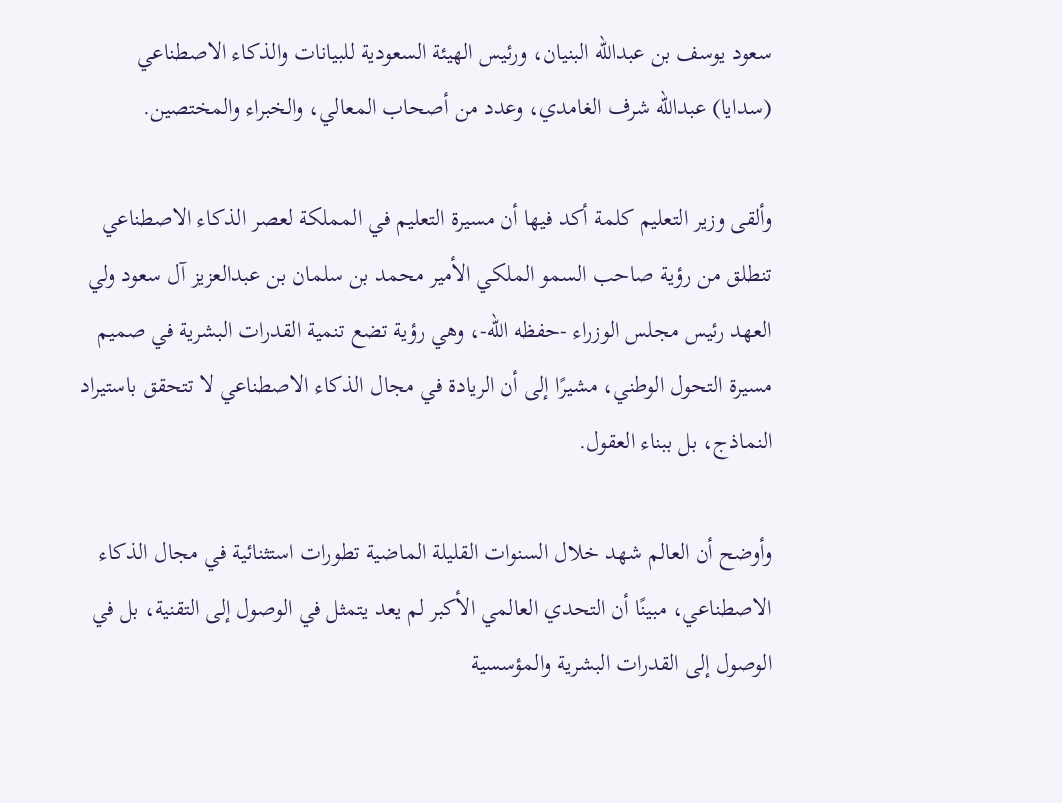سعود يوسف بن عبدالله البنيان، ورئيس الهيئة السعودية للبيانات والذكاء الاصطناعي (سدايا) عبدالله شرف الغامدي، وعدد من أصحاب المعالي، والخبراء والمختصين.

وألقى وزير التعليم كلمة أكد فيها أن مسيرة التعليم في المملكة لعصر الذكاء الاصطناعي تنطلق من رؤية صاحب السمو الملكي الأمير محمد بن سلمان بن عبدالعزيز آل سعود ولي العهد رئيس مجلس الوزراء -حفظه الله-، وهي رؤية تضع تنمية القدرات البشرية في صميم مسيرة التحول الوطني، مشيرًا إلى أن الريادة في مجال الذكاء الاصطناعي لا تتحقق باستيراد النماذج، بل ببناء العقول.

وأوضح أن العالم شهد خلال السنوات القليلة الماضية تطورات استثنائية في مجال الذكاء الاصطناعي، مبينًا أن التحدي العالمي الأكبر لم يعد يتمثل في الوصول إلى التقنية، بل في الوصول إلى القدرات البشرية والمؤسسية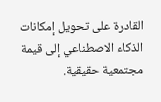القادرة على تحويل إمكانات الذكاء الاصطناعي إلى قيمة مجتمعية حقيقية.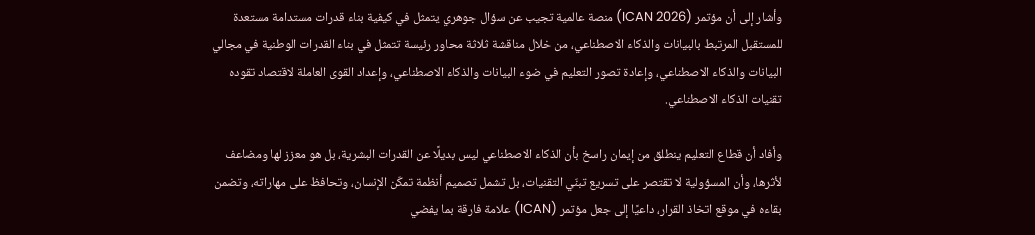وأشار إلى أن مؤتمر (ICAN 2026) منصة عالمية تجيب عن سؤال جوهري يتمثل في كيفية بناء قدرات مستدامة مستعدة للمستقبل المرتبط بالبيانات والذكاء الاصطناعي، من خلال مناقشة ثلاثة محاور رئيسة تتمثل في بناء القدرات الوطنية في مجالي البيانات والذكاء الاصطناعي، وإعادة تصور التعليم في ضوء البيانات والذكاء الاصطناعي، وإعداد القوى العاملة لاقتصاد تقوده تقنيات الذكاء الاصطناعي.

وأفاد أن قطاع التعليم ينطلق من إيمان راسخ بأن الذكاء الاصطناعي ليس بديلًا عن القدرات البشرية، بل هو معزز لها ومضاعف لأثرها، وأن المسؤولية لا تقتصر على تسريع تبنّي التقنيات، بل تشمل تصميم أنظمة تمكّن الإنسان، وتحافظ على مهاراته، وتضمن بقاءه في موقع اتخاذ القرار، داعيًا إلى جعل مؤتمر (ICAN) علامة فارقة بما يفضي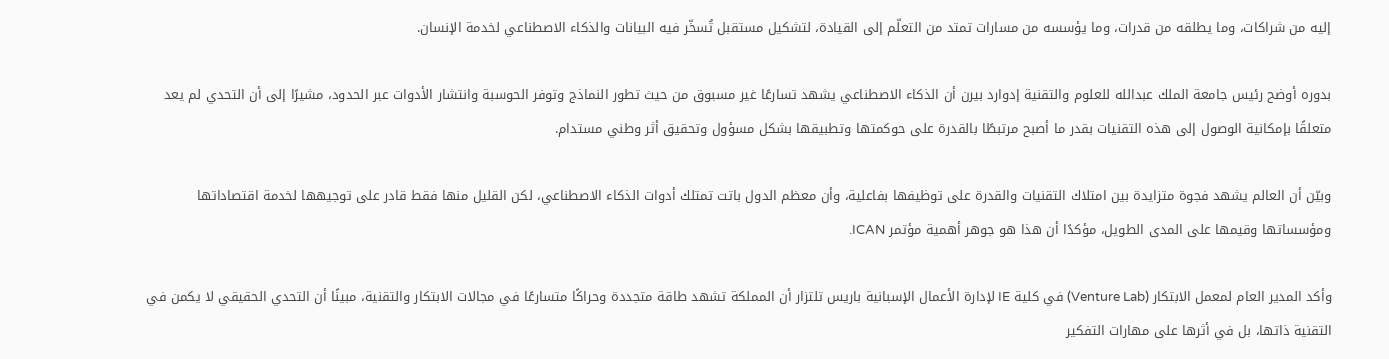إليه من شراكات، وما يطلقه من قدرات، وما يؤسسه من مسارات تمتد من التعلّم إلى القيادة، لتشكيل مستقبل تُسخّر فيه البيانات والذكاء الاصطناعي لخدمة الإنسان.

بدوره أوضح رئيس جامعة الملك عبدالله للعلوم والتقنية إدوارد بيرن أن الذكاء الاصطناعي يشهد تسارعًا غير مسبوق من حيث تطور النماذج وتوفر الحوسبة وانتشار الأدوات عبر الحدود، مشيرًا إلى أن التحدي لم يعد متعلقًا بإمكانية الوصول إلى هذه التقنيات بقدر ما أصبح مرتبطًا بالقدرة على حوكمتها وتطبيقها بشكل مسؤول وتحقيق أثر وطني مستدام.

وبيّن أن العالم يشهد فجوة متزايدة بين امتلاك التقنيات والقدرة على توظيفها بفاعلية، وأن معظم الدول باتت تمتلك أدوات الذكاء الاصطناعي، لكن القليل منها فقط قادر على توجيهها لخدمة اقتصاداتها ومؤسساتها وقيمها على المدى الطويل، مؤكدًا أن هذا هو جوهر أهمية مؤتمر ICAN.

وأكد المدير العام لمعمل الابتكار (Venture Lab) في كلية IE لإدارة الأعمال الإسبانية باريس تلتزار أن المملكة تشهد طاقة متجددة وحراكًا متسارعًا في مجالات الابتكار والتقنية، مبينًا أن التحدي الحقيقي لا يكمن في التقنية ذاتها، بل في أثرها على مهارات التفكير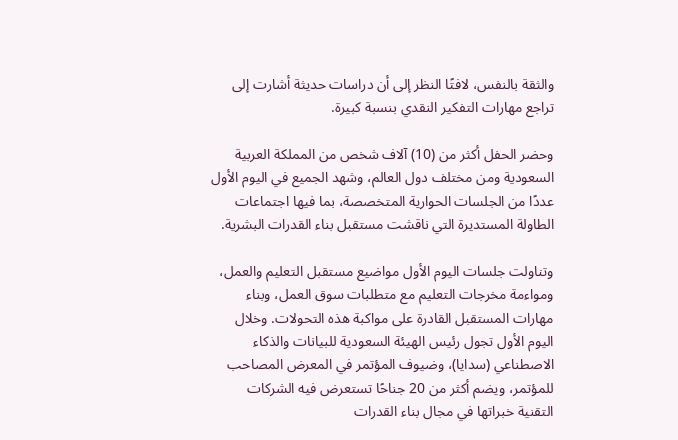والثقة بالنفس، لافتًا النظر إلى أن دراسات حديثة أشارت إلى تراجع مهارات التفكير النقدي بنسبة كبيرة.

وحضر الحفل أكثر من (10) آلاف شخص من المملكة العربية السعودية ومن مختلف دول العالم، وشهد الجميع في اليوم الأول عددًا من الجلسات الحوارية المتخصصة، بما فيها اجتماعات الطاولة المستديرة التي ناقشت مستقبل بناء القدرات البشرية.

وتناولت جلسات اليوم الأول مواضيع مستقبل التعليم والعمل، ومواءمة مخرجات التعليم مع متطلبات سوق العمل، وبناء مهارات المستقبل القادرة على مواكبة هذه التحولات. وخلال اليوم الأول تجول رئيس الهيئة السعودية للبيانات والذكاء الاصطناعي (سدايا)، وضيوف المؤتمر في المعرض المصاحب للمؤتمر، ويضم أكثر من 20 جناحًا تستعرض فيه الشركات التقنية خبراتها في مجال بناء القدرات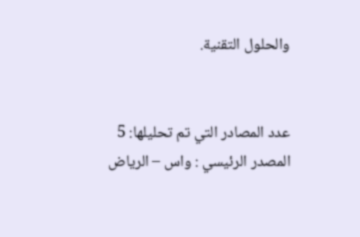والحلول التقنية.


عدد المصادر التي تم تحليلها: 5
المصدر الرئيسي : واس – الرياض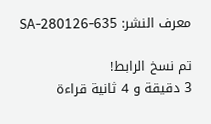معرف النشر: SA-280126-635

تم نسخ الرابط!
3 دقيقة و 4 ثانية قراءة